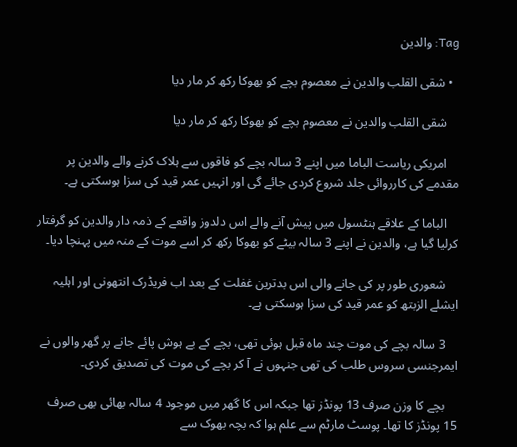Tag: والدین

  • شقی القلب والدین نے معصوم بچے کو بھوکا رکھ کر مار دیا

    شقی القلب والدین نے معصوم بچے کو بھوکا رکھ کر مار دیا

    امریکی ریاست الباما میں اپنے 3 سالہ بچے کو فاقوں سے ہلاک کرنے والے والدین پر مقدمے کی کارروائی جلد شروع کردی جائے گی اور انہیں عمر قید کی سزا ہوسکتی ہے۔

    الباما کے علاقے ہنٹسول میں پیش آنے والے اس دلدوز واقعے کے ذمہ دار والدین کو گرفتار کرلیا گیا ہے، والدین نے اپنے 3 سالہ بیٹے کو بھوکا رکھ کر اسے موت کے منہ میں پہنچا دیا۔

    شعوری طور پر کی جانے والی اس بدترین غفلت کے بعد اب فریڈرک انتھونی اور اہلیہ ایشلے الزبتھ کو عمر قید کی سزا ہوسکتی ہے۔

    3 سالہ بچے کی موت چند ماہ قبل ہوئی تھی، بچے کے بے ہوش پائے جانے پر گھر والوں نے ایمرجنسی سروس طلب کی تھی جنہوں نے آ کر بچے کی موت کی تصدیق کردی۔

    بچے کا وزن صرف 13 پونڈز تھا جبکہ اس کا گھر میں موجود 4 سالہ بھائی بھی صرف 15 پونڈز کا تھا۔ پوسٹ مارٹم سے علم ہوا کہ بچہ بھوک سے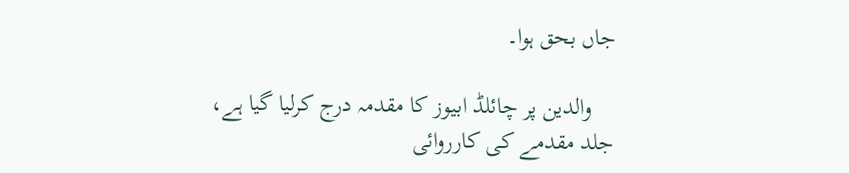جاں بحق ہوا۔

    والدین پر چائلڈ ابیوز کا مقدمہ درج کرلیا گیا ہے، جلد مقدمے کی کارروائی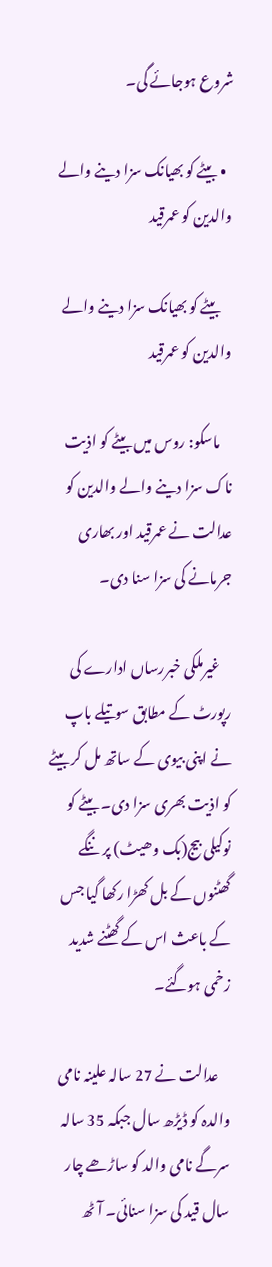شروع ہوجائے گی۔

  • بیٹے کو بھیانک سزا دینے والے والدین کو عمرقید

    بیٹے کو بھیانک سزا دینے والے والدین کو عمرقید

    ماسکو: روس میں بیٹے کو اذیت ناک سزا دینے والے والدین کو عدالت نے عمرقید اور بھاری جرمانے کی سزا سنا دی۔

    غیرملکی خبررساں ادارے کی رپورٹ کے مطابق سوتیلے باپ نے اپنی بیوی کے ساتھ مل کر بیٹے کو اذیت بھری سزا دی۔ بیٹے کو نوکیلی بیج(بک وھیٹ) پر ننگے گھٹنوں کے بل کھڑا رکھا گیا جس کے باعث اس کے گھٹنے شدید زخمی ہوگئے۔

    عدالت نے 27 سالہ علینہ نامی والدہ کو ڈیڑھ سال جبکہ 35 سالہ سرگے نامی والد کو ساڑھے چار سال قید کی سزا سنائی۔ آٹھ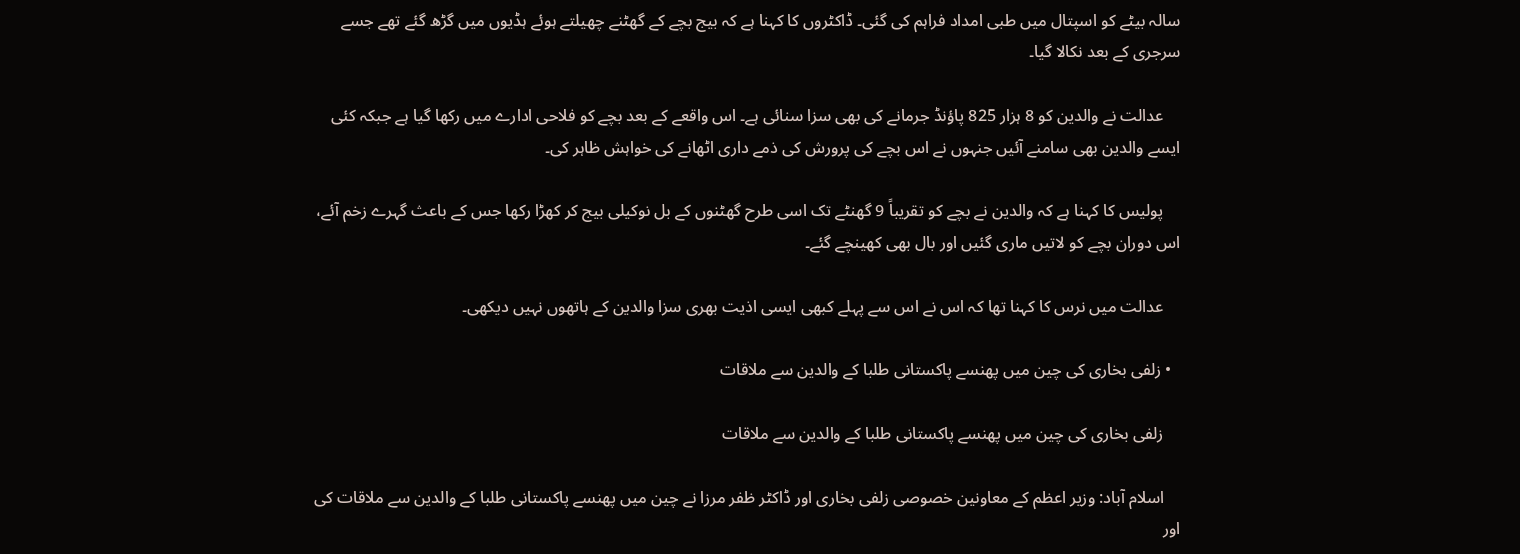سالہ بیٹے کو اسپتال میں طبی امداد فراہم کی گئی۔ ڈاکٹروں کا کہنا ہے کہ بیج بچے کے گھٹنے چھیلتے ہوئے ہڈیوں میں گڑھ گئے تھے جسے سرجری کے بعد نکالا گیا۔

    عدالت نے والدین کو 8 ہزار 825 پاؤنڈ جرمانے کی بھی سزا سنائی ہے۔ اس واقعے کے بعد بچے کو فلاحی ادارے میں رکھا گیا ہے جبکہ کئی ایسے والدین بھی سامنے آئیں جنہوں نے اس بچے کی پرورش کی ذمے داری اٹھانے کی خواہش ظاہر کی۔

    پولیس کا کہنا ہے کہ والدین نے بچے کو تقریباً 9 گھنٹے تک اسی طرح گھٹنوں کے بل نوکیلی بیج کر کھڑا رکھا جس کے باعث گہرے زخم آئے، اس دوران بچے کو لاتیں ماری گئیں اور بال بھی کھینچے گئے۔

    عدالت میں نرس کا کہنا تھا کہ اس نے اس سے پہلے کبھی ایسی اذیت بھری سزا والدین کے ہاتھوں نہیں دیکھی۔

  • زلفی بخاری کی چین میں پھنسے پاکستانی طلبا کے والدین سے ملاقات

    زلفی بخاری کی چین میں پھنسے پاکستانی طلبا کے والدین سے ملاقات

    اسلام آباد: وزیر اعظم کے معاونین خصوصی زلفی بخاری اور ڈاکٹر ظفر مرزا نے چین میں پھنسے پاکستانی طلبا کے والدین سے ملاقات کی اور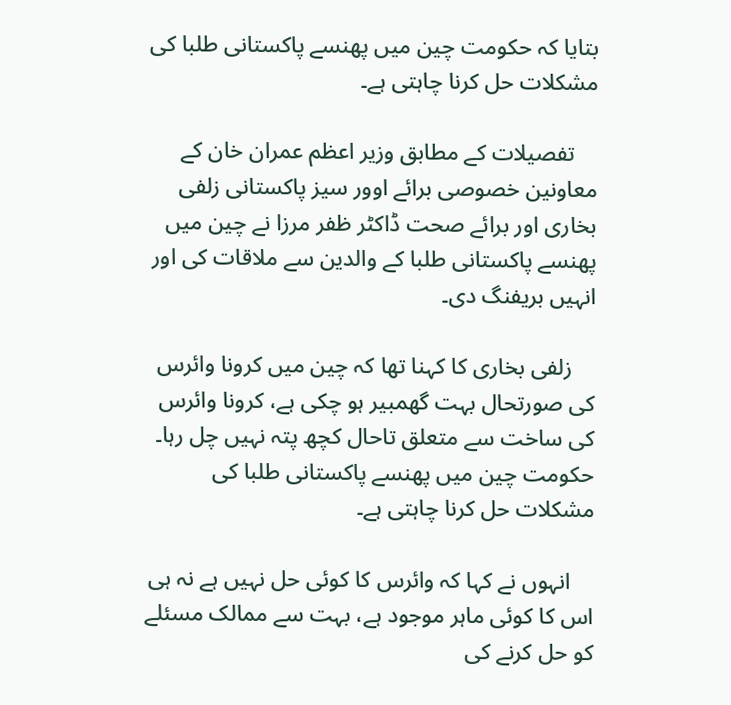بتایا کہ حکومت چین میں پھنسے پاکستانی طلبا کی مشکلات حل کرنا چاہتی ہے۔

    تفصیلات کے مطابق وزیر اعظم عمران خان کے معاونین خصوصی برائے اوور سیز پاکستانی زلفی بخاری اور برائے صحت ڈاکٹر ظفر مرزا نے چین میں پھنسے پاکستانی طلبا کے والدین سے ملاقات کی اور انہیں بریفنگ دی۔

    زلفی بخاری کا کہنا تھا کہ چین میں کرونا وائرس کی صورتحال بہت گھمبیر ہو چکی ہے، کرونا وائرس کی ساخت سے متعلق تاحال کچھ پتہ نہیں چل رہا۔ حکومت چین میں پھنسے پاکستانی طلبا کی مشکلات حل کرنا چاہتی ہے۔

    انہوں نے کہا کہ وائرس کا کوئی حل نہیں ہے نہ ہی اس کا کوئی ماہر موجود ہے، بہت سے ممالک مسئلے کو حل کرنے کی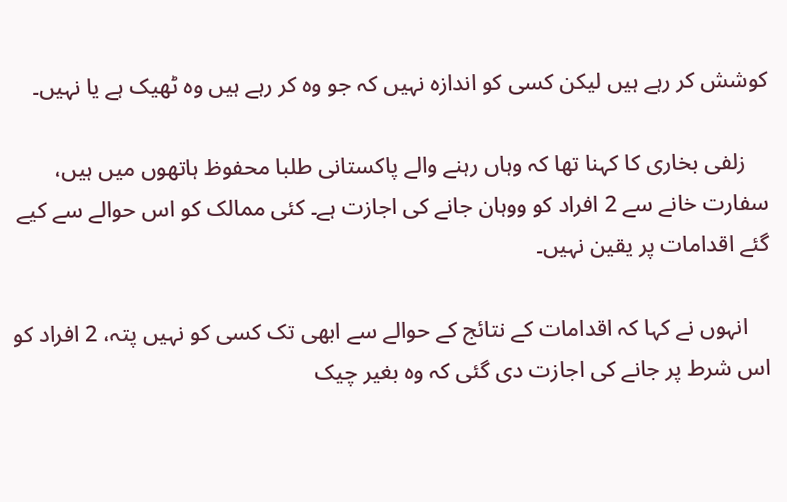کوشش کر رہے ہیں لیکن کسی کو اندازہ نہیں کہ جو وہ کر رہے ہیں وہ ٹھیک ہے یا نہیں۔

    زلفی بخاری کا کہنا تھا کہ وہاں رہنے والے پاکستانی طلبا محفوظ ہاتھوں میں ہیں، سفارت خانے سے 2 افراد کو ووہان جانے کی اجازت ہے۔ کئی ممالک کو اس حوالے سے کیے گئے اقدامات پر یقین نہیں۔

    انہوں نے کہا کہ اقدامات کے نتائج کے حوالے سے ابھی تک کسی کو نہیں پتہ، 2 افراد کو اس شرط پر جانے کی اجازت دی گئی کہ وہ بغیر چیک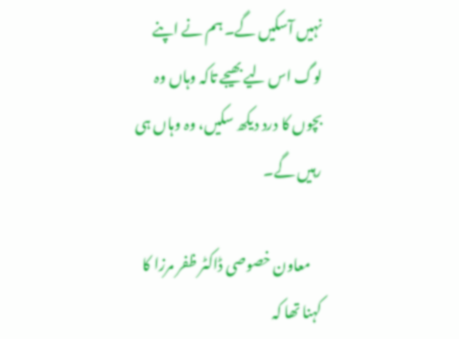نہیں آسکیں گے۔ ہم نے اپنے لوگ اس لیے بھیجے تاکہ وہاں وہ بچوں کا درد دیکھ سکیں، وہ وہاں ہی رہیں گے۔

    معاون خصوصی ڈاکٹر ظفر مرزا کا کہنا تھا کہ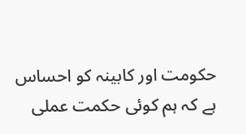حکومت اور کابینہ کو احساس ہے کہ ہم کوئی حکمت عملی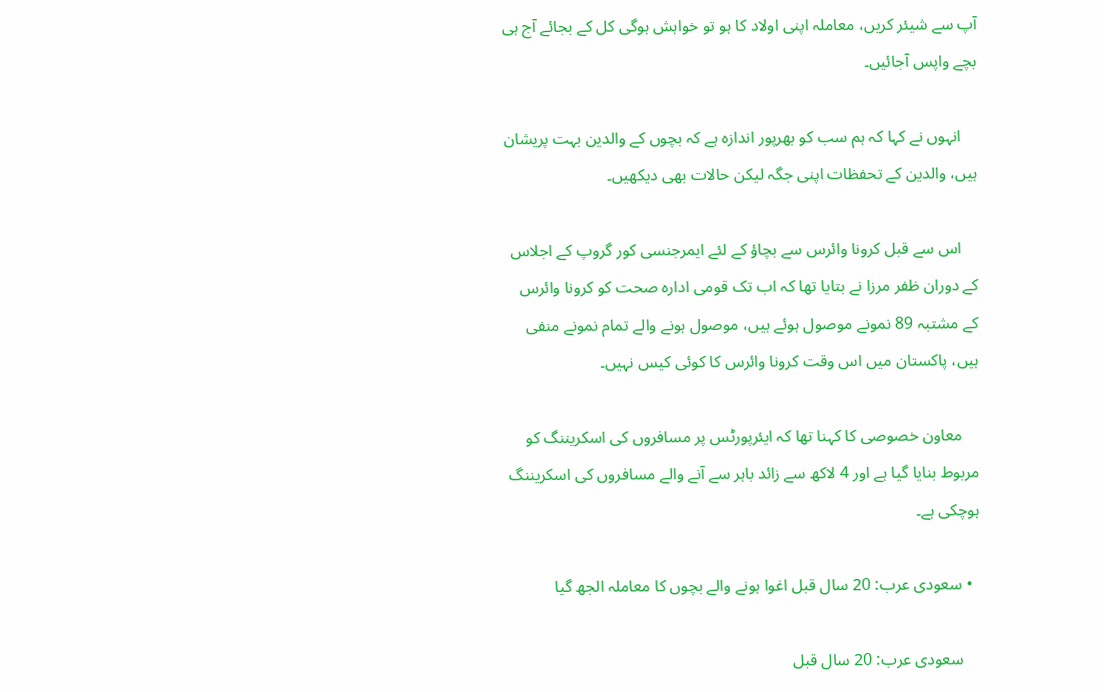آپ سے شیئر کریں، معاملہ اپنی اولاد کا ہو تو خواہش ہوگی کل کے بجائے آج ہی بچے واپس آجائیں۔

    انہوں نے کہا کہ ہم سب کو بھرپور اندازہ ہے کہ بچوں کے والدین بہت پریشان ہیں، والدین کے تحفظات اپنی جگہ لیکن حالات بھی دیکھیں۔

    اس سے قبل کرونا وائرس سے بچاؤ کے لئے ایمرجنسی کور گروپ کے اجلاس کے دوران ظفر مرزا نے بتایا تھا کہ اب تک قومی ادارہ صحت کو کرونا وائرس کے مشتبہ 89 نمونے موصول ہوئے ہیں، موصول ہونے والے تمام نمونے منفی ہیں، پاکستان میں اس وقت کرونا وائرس کا کوئی کیس نہیں۔

    معاون خصوصی کا کہنا تھا کہ ایئرپورٹس پر مسافروں کی اسکریننگ کو مربوط بنایا گیا ہے اور 4 لاکھ سے زائد باہر سے آنے والے مسافروں کی اسکریننگ ہوچکی ہے۔

  • سعودی عرب: 20 سال قبل اغوا ہونے والے بچوں کا معاملہ الجھ گیا

    سعودی عرب: 20 سال قبل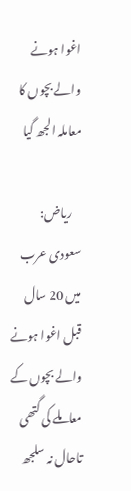اغوا ہونے والے بچوں کا معاملہ الجھ گیا

    ریاض: سعودی عرب میں 20 سال قبل اغوا ہونے والے بچوں کے معاملے کی گتھی تاحال نہ سلجھ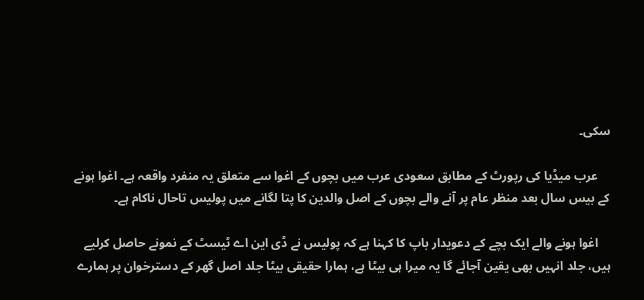سکی۔

    عرب میڈیا کی رپورٹ کے مطابق سعودی عرب میں بچوں کے اغوا سے متعلق یہ منفرد واقعہ ہے۔ اغوا ہونے کے بیس سال بعد منظر عام پر آنے والے بچوں کے اصل والدین کا پتا لگانے میں پولیس تاحال ناکام ہے۔

    اغوا ہونے والے ایک بچے کے دعویدار باپ کا کہنا ہے کہ پولیس نے ڈی این اے ٹیسٹ کے نمونے حاصل کرلیے ہیں، جلد انہیں بھی یقین آجائے گا یہ میرا ہی بیٹا ہے، ہمارا حقیقی بیٹا جلد اصل گھر کے دسترخوان پر ہمارے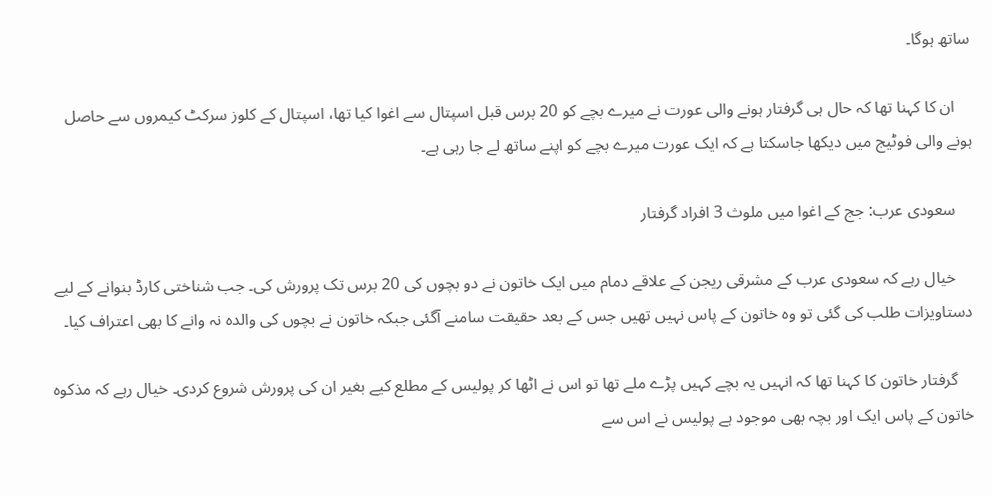ساتھ ہوگا۔

    ان کا کہنا تھا کہ حال ہی گرفتار ہونے والی عورت نے میرے بچے کو 20 برس قبل اسپتال سے اغوا کیا تھا، اسپتال کے کلوز سرکٹ کیمروں سے حاصل ہونے والی فوٹیج میں دیکھا جاسکتا ہے کہ ایک عورت میرے بچے کو اپنے ساتھ لے جا رہی ہے۔

    سعودی عرب: جج کے اغوا میں ملوث 3 افراد گرفتار

    خیال رہے کہ سعودی عرب کے مشرقی ریجن کے علاقے دمام میں ایک خاتون نے دو بچوں کی 20 برس تک پرورش کی۔ جب شناختی کارڈ بنوانے کے لیے دستاویزات طلب کی گئی تو وہ خاتون کے پاس نہیں تھیں جس کے بعد حقیقت سامنے آگئی جبکہ خاتون نے بچوں کی والدہ نہ وانے کا بھی اعتراف کیا۔

    گرفتار خاتون کا کہنا تھا کہ انہیں یہ بچے کہیں پڑے ملے تھا تو اس نے اٹھا کر پولیس کے مطلع کیے بغیر ان کی پرورش شروع کردی۔ خیال رہے کہ مذکوہ خاتون کے پاس ایک اور بچہ بھی موجود ہے پولیس نے اس سے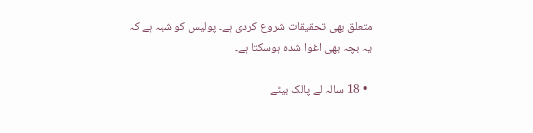متعلق بھی تحقیقات شروع کردی ہے۔ پولیس کو شبہ ہے کہ یہ بچہ بھی اغوا شدہ ہوسکتا ہے۔

  • 18 سالہ لے پالک بیٹے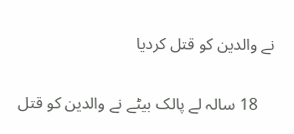نے والدین کو قتل کردیا

    18 سالہ لے پالک بیٹے نے والدین کو قتل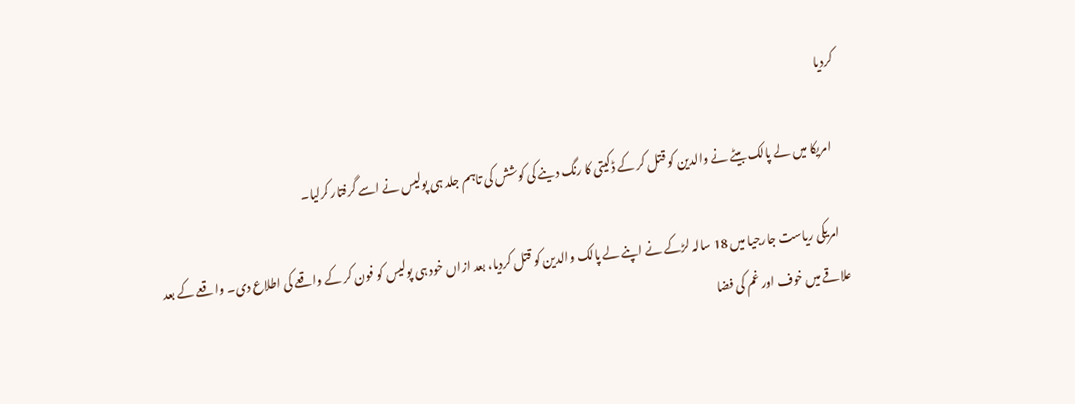کردیا

    امریکا میں لے پالک بیٹے نے والدین کو قتل کر کے ڈکیتی کا رنگ دینے کی کوشش کی تاہم جلد ہی پولیس نے اسے گرفتار کرلیا۔

    امریکی ریاست جارجیا میں 18 سالہ لڑکے نے اپنے لے پالک والدین کو قتل کردیا، بعد ازاں خود ہی پولیس کو فون کر کے واقعے کی اطلاع دی۔ واقعے کے بعد علاقے میں خوف اور غم کی فضا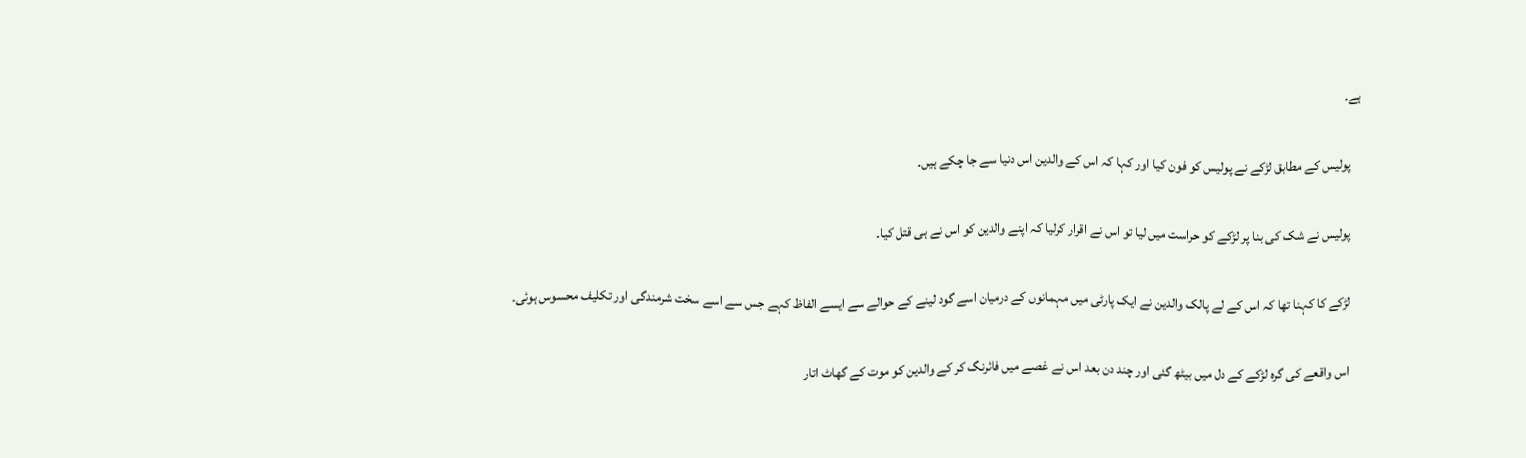ہے۔

    پولیس کے مطابق لڑکے نے پولیس کو فون کیا اور کہا کہ اس کے والدین اس دنیا سے جا چکے ہیں۔

    پولیس نے شک کی بنا پر لڑکے کو حراست میں لیا تو اس نے اقرار کرلیا کہ اپنے والدین کو اس نے ہی قتل کیا۔

    لڑکے کا کہنا تھا کہ اس کے لے پالک والدین نے ایک پارٹی میں مہمانوں کے درمیان اسے گود لینے کے حوالے سے ایسے الفاظ کہے جس سے اسے سخت شرمندگی اور تکلیف محسوس ہوئی۔

    اس واقعے کی گرہ لڑکے کے دل میں بیٹھ گئی اور چند دن بعد اس نے غصے میں فائرنگ کر کے والدین کو موت کے گھاٹ اتار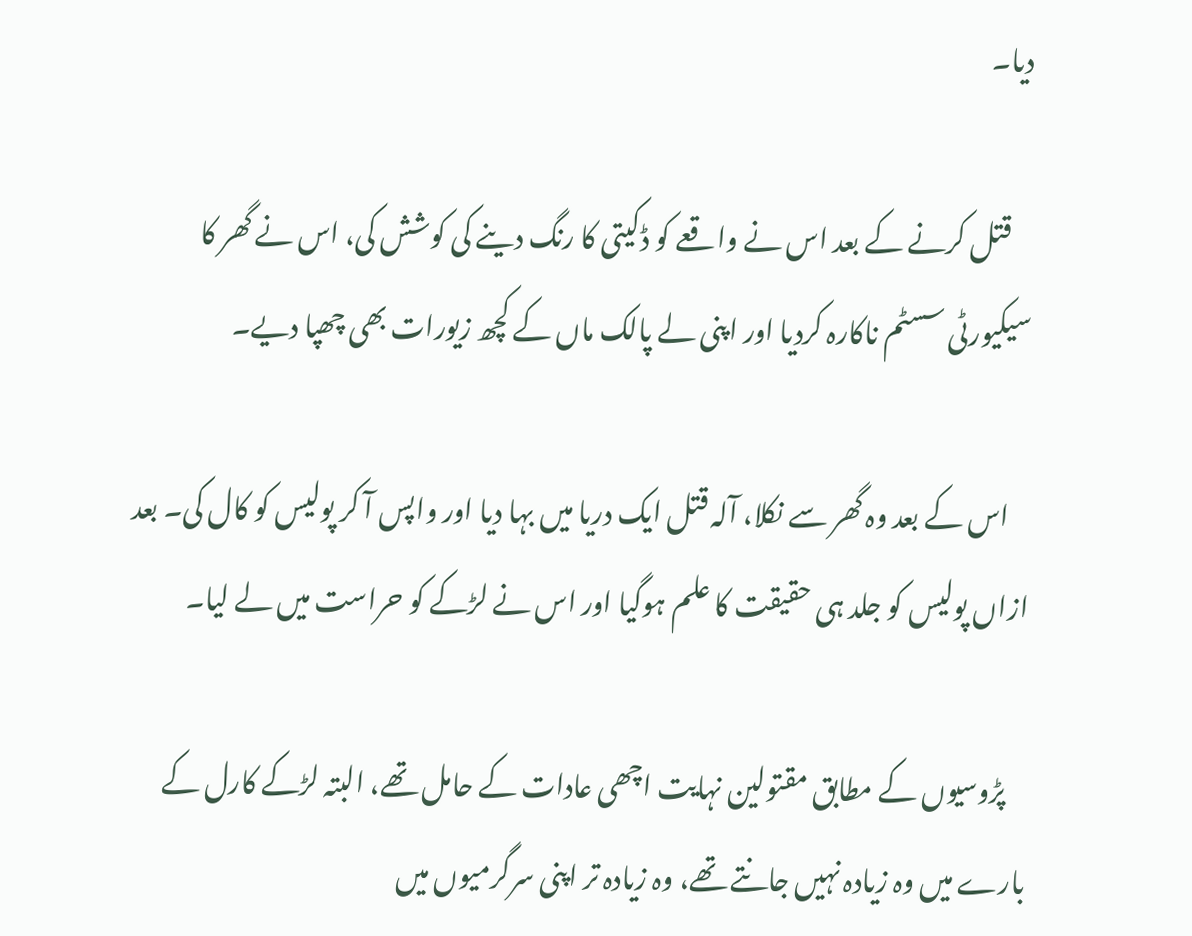دیا۔

    قتل کرنے کے بعد اس نے واقعے کو ڈکیتی کا رنگ دینے کی کوشش کی، اس نے گھر کا سیکیورٹی سسٹم ناکارہ کردیا اور اپنی لے پالک ماں کے کچھ زیورات بھی چھپا دیے۔

    اس کے بعد وہ گھر سے نکلا، آلہ قتل ایک دریا میں بہا دیا اور واپس آ کر پولیس کو کال کی۔ بعد ازاں پولیس کو جلد ہی حقیقت کا علم ہوگیا اور اس نے لڑکے کو حراست میں لے لیا۔

    پڑوسیوں کے مطابق مقتولین نہایت اچھی عادات کے حامل تھے، البتہ لڑکے کارل کے بارے میں وہ زیادہ نہیں جانتے تھے، وہ زیادہ تر اپنی سرگرمیوں میں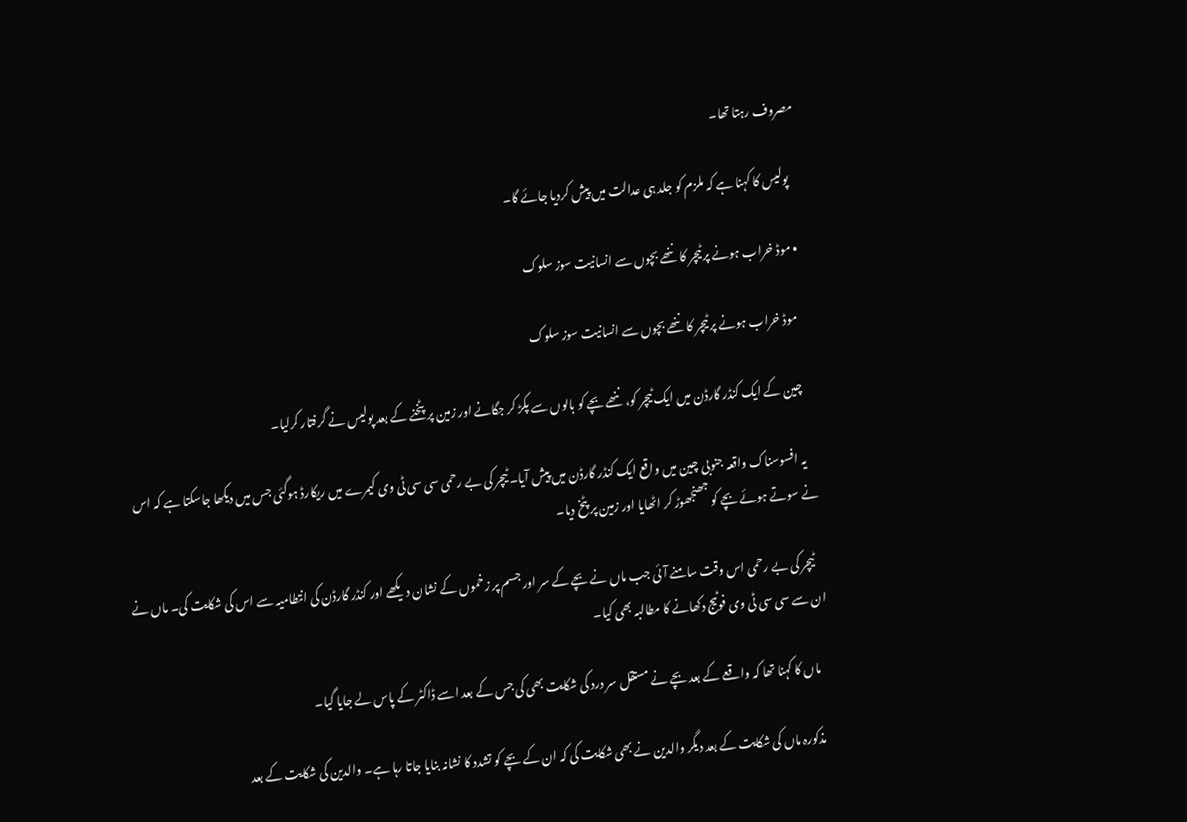مصروف رہتا تھا۔

    پولیس کا کہنا ہے کہ ملزم کو جلد ہی عدالت میں پیش کردیا جائے گا۔

  • موڈ خراب ہونے پر ٹیچر کا ننھے بچوں سے انسانیت سوز سلوک

    موڈ خراب ہونے پر ٹیچر کا ننھے بچوں سے انسانیت سوز سلوک

    چین کے ایک کنڈر گارڈن میں ایک ٹیچر کو، ننھے بچے کو بالوں سے پکڑ کر جگانے اور زمین پر پٹخنے کے بعد پولیس نے گرفتار کرلیا۔

    یہ افسوسناک واقعہ جنوبی چین میں واقع ایک کنڈر گارڈن میں پیش آیا۔ ٹیچر کی بے رحمی سی سی ٹی وی کیمرے میں ریکارڈ ہوگئی جس میں دیکھا جاسکتا ہے کہ اس نے سوتے ہوئے بچے کو جھنجھوڑ کر اٹھایا اور زمین پر پٹخ دیا۔

    ٹیچر کی بے رحمی اس وقت سامنے آئی جب ماں نے بچے کے سر اور جسم پر زخموں کے نشان دیکھے اور کنڈر گارڈن کی انتطامیہ سے اس کی شکایت کی۔ ماں نے ان سے سی سی ٹی وی فوٹیج دکھانے کا مطالبہ بھی کیا۔

    ماں کا کہنا تھا کہ واقعے کے بعد بچے نے مستقل سر درد کی شکایت بھی کی جس کے بعد اسے ڈاکٹر کے پاس لے جایا گیا۔

    مذکورہ ماں کی شکایت کے بعد دیگر والدین نے بھی شکایت کی کہ ان کے بچے کو تشدد کا نشانہ بنایا جاتا رہا ہے۔ والدین کی شکایت کے بعد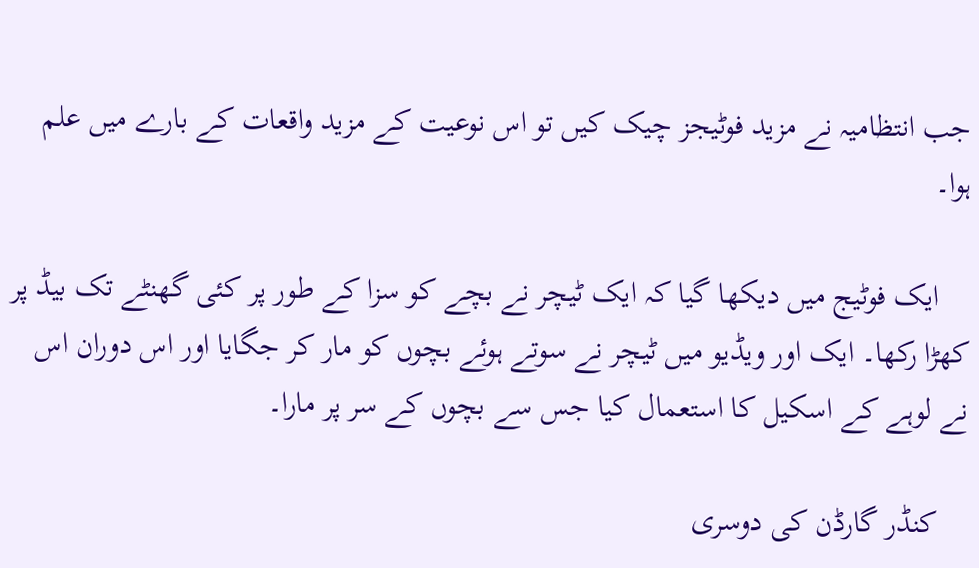جب انتظامیہ نے مزید فوٹیجز چیک کیں تو اس نوعیت کے مزید واقعات کے بارے میں علم ہوا۔

    ایک فوٹیج میں دیکھا گیا کہ ایک ٹیچر نے بچے کو سزا کے طور پر کئی گھنٹے تک بیڈ پر کھڑا رکھا۔ ایک اور ویڈیو میں ٹیچر نے سوتے ہوئے بچوں کو مار کر جگایا اور اس دوران اس نے لوہے کے اسکیل کا استعمال کیا جس سے بچوں کے سر پر مارا۔

    کنڈر گارڈن کی دوسری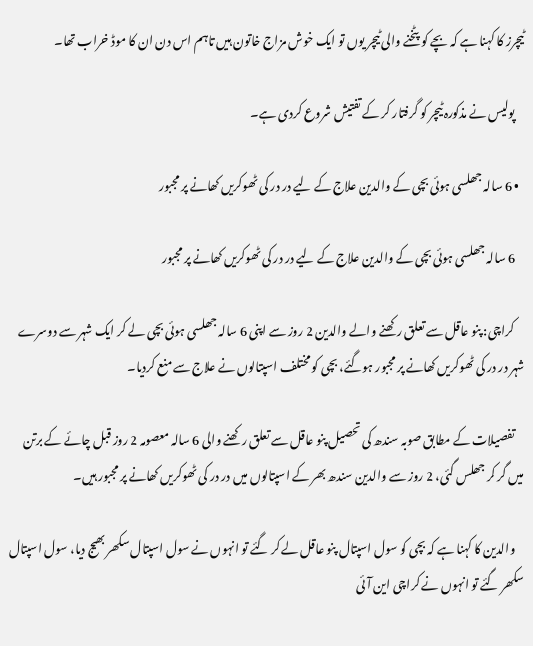ٹیچرز کا کہنا ہے کہ بچے کو پٹخنے والی ٹیچر یوں تو ایک خوش مزاج خاتون ہیں تاہم اس دن ان کا موڈ خراب تھا۔

    پولیس نے مذکورہ ٹیچر کو گرفتار کر کے تفتیش شروع کردی ہے۔

  • 6 سالہ جھلسی ہوئی بچی کے والدین علاج کے لیے در در کی ٹھوکریں کھانے پر مجبور

    6 سالہ جھلسی ہوئی بچی کے والدین علاج کے لیے در در کی ٹھوکریں کھانے پر مجبور

    کراچی: پنو عاقل سے تعلق رکھنے والے والدین 2 روز سے اپنی 6 سالہ جھلسی ہوئی بچی لے کر ایک شہر سے دوسرے شہر در در کی ٹھوکریں کھانے پر مجبور ہوگئے، بچی کو مختلف اسپتالوں نے علاج سے منع کردیا۔

    تفصیلات کے مطابق صوبہ سندھ کی تحصیل پنو عاقل سے تعلق رکھنے والی 6 سالہ معصومہ 2 روز قبل چائے کے برتن میں گر کر جھلس گئی، 2 روز سے والدین سندھ بھر کے اسپتالوں میں در در کی ٹھوکریں کھانے پر مجبور ہیں۔

    والدین کا کہنا ہے کہ بچی کو سول اسپتال پنو عاقل لے کر گئے تو انہوں نے سول اسپتال سکھر بھیج دیا، سول اسپتال سکھر گئے تو انہوں نے کراچی این آئی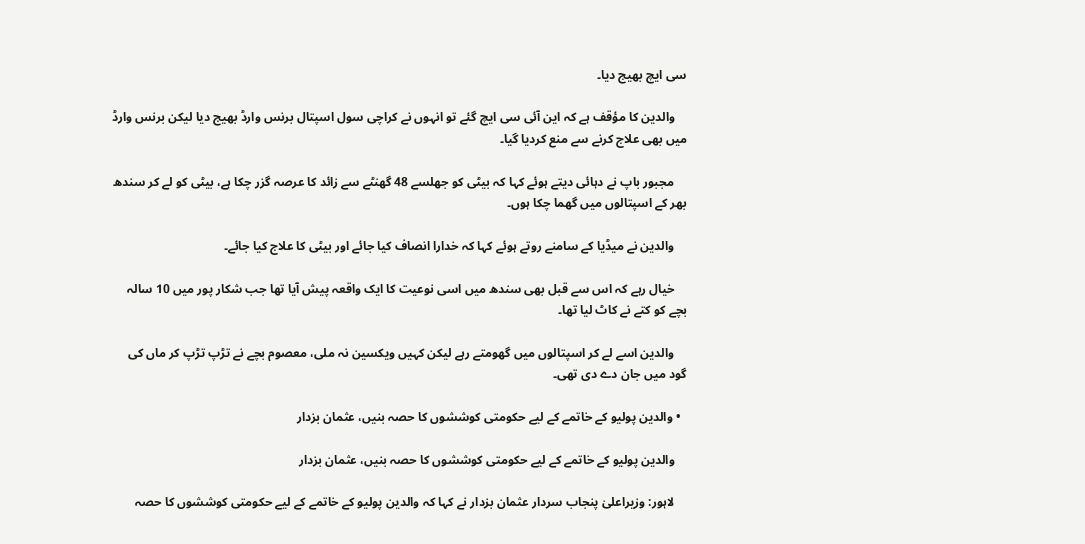سی ایچ بھیج دیا۔

    والدین کا مؤقف ہے کہ این آئی سی ایچ گئے تو انہوں نے کراچی سول اسپتال برنس وارڈ بھیج دیا لیکن برنس وارڈ میں بھی علاج کرنے سے منع کردیا گیا۔

    مجبور باپ نے دہائی دیتے ہوئے کہا کہ بیٹی کو جھلسے 48 گھنٹے سے زائد کا عرصہ گزر چکا ہے، بیٹی کو لے کر سندھ بھر کے اسپتالوں میں گھما چکا ہوں۔

    والدین نے میڈیا کے سامنے روتے ہوئے کہا کہ خدارا انصاف کیا جائے اور بیٹی کا علاج کیا جائے۔

    خیال رہے کہ اس سے قبل بھی سندھ میں اسی نوعیت کا ایک واقعہ پیش آیا تھا جب شکار پور میں 10 سالہ بچے کو کتے نے کاٹ لیا تھا۔

    والدین اسے لے کر اسپتالوں میں گھومتے رہے لیکن کہیں ویکسین نہ ملی، معصوم بچے نے تڑپ تڑپ کر ماں کی گود میں جان دے دی تھی۔

  • والدین پولیو کے خاتمے کے لیے حکومتی کوششوں کا حصہ بنیں، عثمان بزدار

    والدین پولیو کے خاتمے کے لیے حکومتی کوششوں کا حصہ بنیں، عثمان بزدار

    لاہور: وزیراعلیٰ پنجاب سردار عثمان بزدار نے کہا کہ والدین پولیو کے خاتمے کے لیے حکومتی کوششوں کا حصہ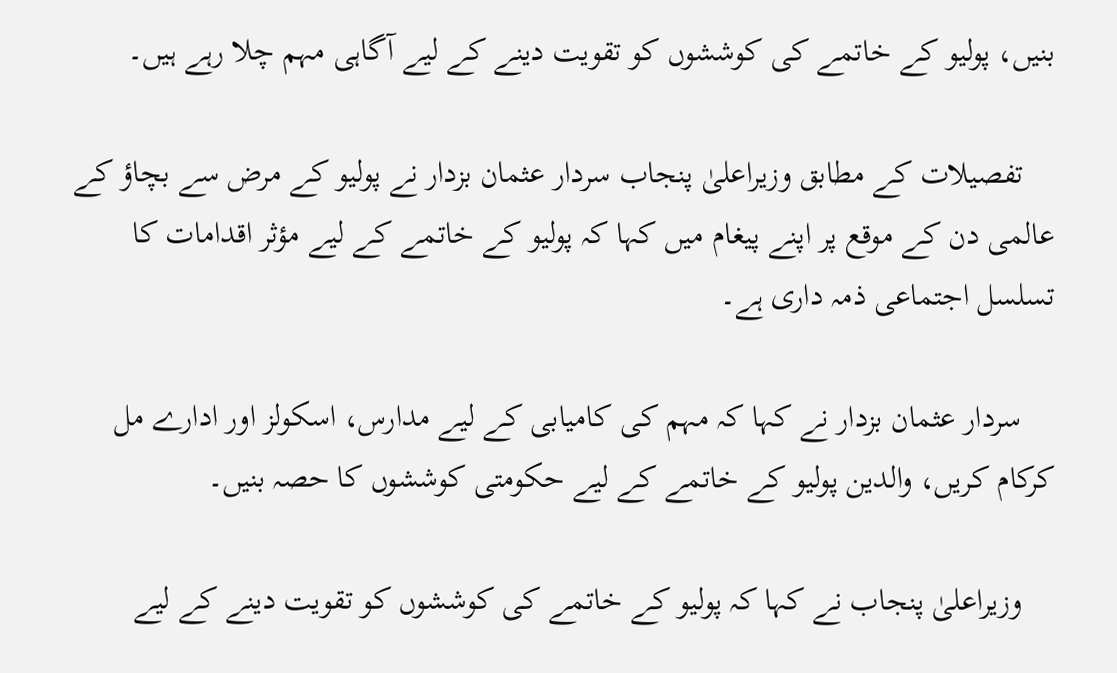بنیں، پولیو کے خاتمے کی کوششوں کو تقویت دینے کے لیے آگاہی مہم چلا رہے ہیں۔

    تفصیلات کے مطابق وزیراعلیٰ پنجاب سردار عثمان بزدار نے پولیو کے مرض سے بچاؤ کے عالمی دن کے موقع پر اپنے پیغام میں کہا کہ پولیو کے خاتمے کے لیے مؤثر اقدامات کا تسلسل اجتماعی ذمہ داری ہے۔

    سردار عثمان بزدار نے کہا کہ مہم کی کامیابی کے لیے مدارس، اسکولز اور ادارے مل کرکام کریں، والدین پولیو کے خاتمے کے لیے حکومتی کوششوں کا حصہ بنیں۔

    وزیراعلیٰ پنجاب نے کہا کہ پولیو کے خاتمے کی کوششوں کو تقویت دینے کے لیے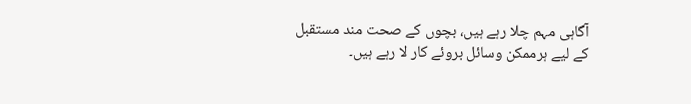آگاہی مہم چلا رہے ہیں، بچوں کے صحت مند مستقبل کے لیے ہرممکن وسائل بروئے کار لا رہے ہیں۔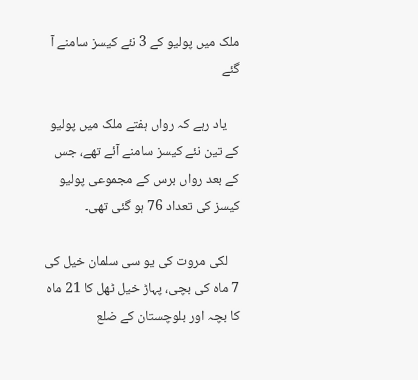ملک میں پولیو کے 3 نئے کیسز سامنے آ گئے

    یاد رہے کہ رواں ہفتے ملک میں پولیو کے تین نئے کیسز سامنے آئے تھے، جس کے بعد رواں برس کے مجموعی پولیو کیسز کی تعداد 76 ہو گئی تھی۔

    لکی مروت کی یو سی سلمان خیل کی 7 ماہ کی بچی، پہاڑ خیل ٹھل کا 21 ماہ کا بچہ اور بلوچستان کے ضلع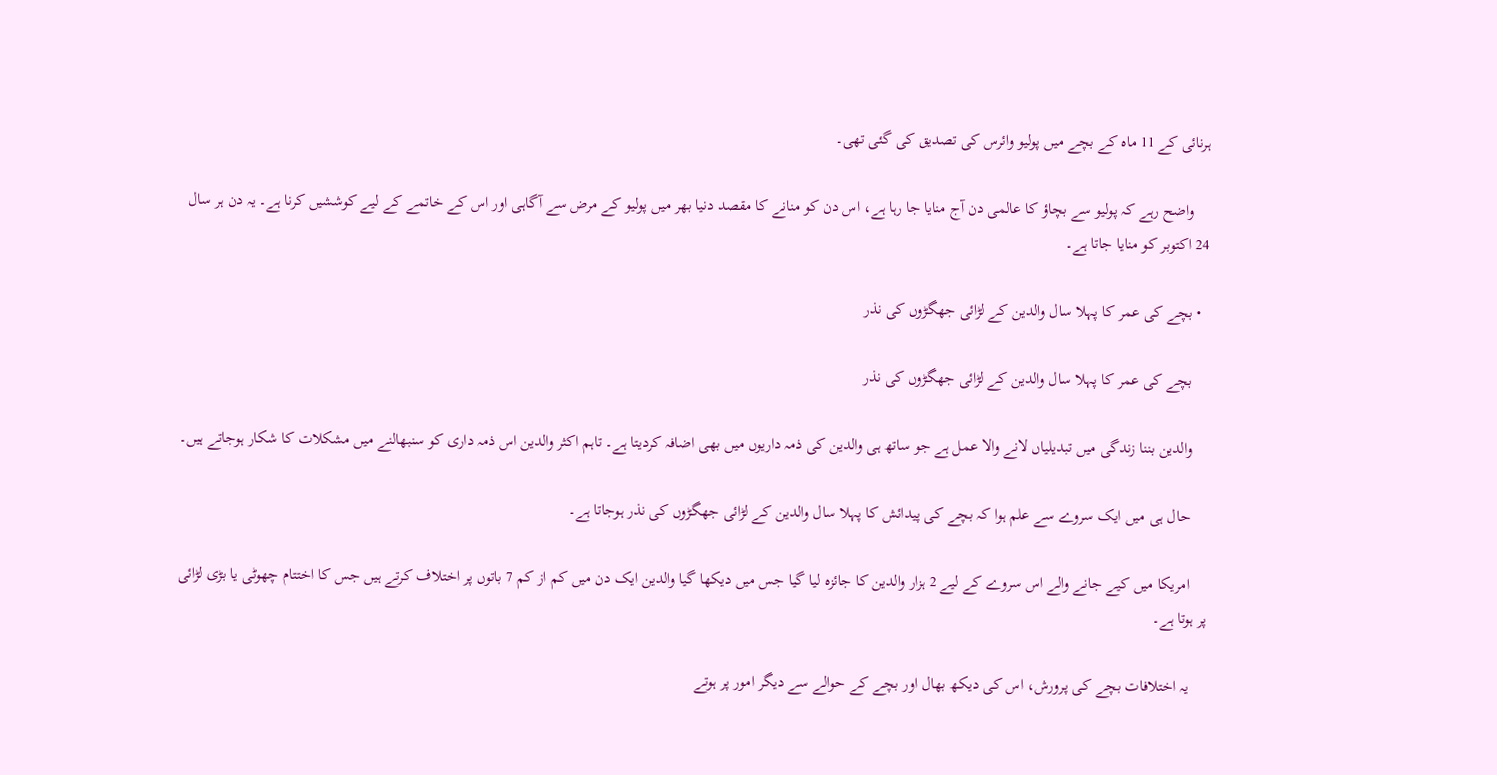ہرنائی کے 11 ماہ کے بچے میں پولیو وائرس کی تصدیق کی گئی تھی۔

    واضح رہے کہ پولیو سے بچاؤ کا عالمی دن آج منایا جا رہا ہے، اس دن کو منانے کا مقصد دنیا بھر میں پولیو کے مرض سے آگاہی اور اس کے خاتمے کے لیے کوششیں کرنا ہے۔ یہ دن ہر سال 24 اکتوبر کو منایا جاتا ہے۔

  • بچے کی عمر کا پہلا سال والدین کے لڑائی جھگڑوں کی نذر

    بچے کی عمر کا پہلا سال والدین کے لڑائی جھگڑوں کی نذر

    والدین بننا زندگی میں تبدیلیاں لانے والا عمل ہے جو ساتھ ہی والدین کی ذمہ داریوں میں بھی اضافہ کردیتا ہے۔ تاہم اکثر والدین اس ذمہ داری کو سنبھالنے میں مشکلات کا شکار ہوجاتے ہیں۔

    حال ہی میں ایک سروے سے علم ہوا کہ بچے کی پیدائش کا پہلا سال والدین کے لڑائی جھگڑوں کی نذر ہوجاتا ہے۔

    امریکا میں کیے جانے والے اس سروے کے لیے 2 ہزار والدین کا جائزہ لیا گیا جس میں دیکھا گیا والدین ایک دن میں کم از کم 7 باتوں پر اختلاف کرتے ہیں جس کا اختتام چھوٹی یا بڑی لڑائی پر ہوتا ہے۔

    یہ اختلافات بچے کی پرورش، اس کی دیکھ بھال اور بچے کے حوالے سے دیگر امور پر ہوتے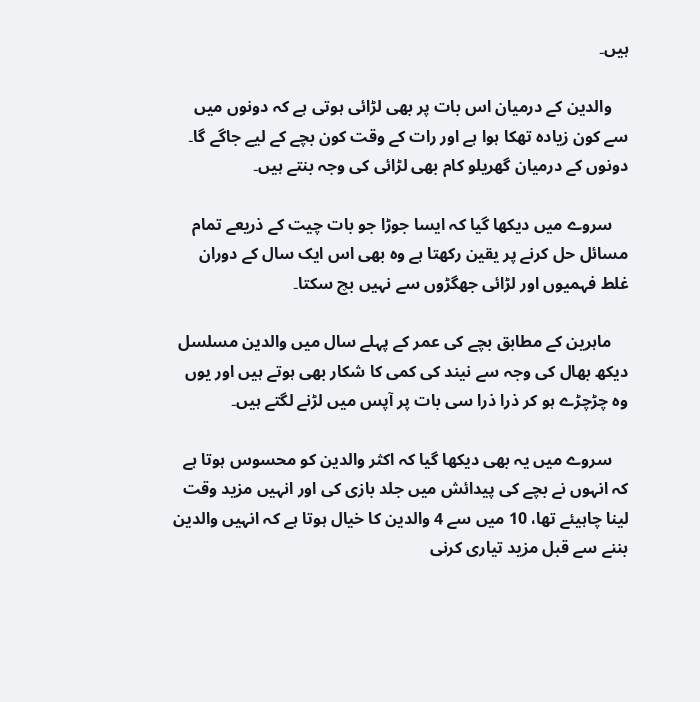ہیں۔

    والدین کے درمیان اس بات پر بھی لڑائی ہوتی ہے کہ دونوں میں سے کون زیادہ تھکا ہوا ہے اور رات کے وقت کون بچے کے لیے جاگے گا۔ دونوں کے درمیان گھریلو کام بھی لڑائی کی وجہ بنتے ہیں۔

    سروے میں دیکھا گیا کہ ایسا جوڑا جو بات چیت کے ذریعے تمام مسائل حل کرنے پر یقین رکھتا ہے وہ بھی اس ایک سال کے دوران غلط فہمیوں اور لڑائی جھگڑوں سے نہیں بچ سکتا۔

    ماہرین کے مطابق بچے کی عمر کے پہلے سال میں والدین مسلسل دیکھ بھال کی وجہ سے نیند کی کمی کا شکار بھی ہوتے ہیں اور یوں وہ چڑچڑے ہو کر ذرا ذرا سی بات پر آپس میں لڑنے لگتے ہیں۔

    سروے میں یہ بھی دیکھا گیا کہ اکثر والدین کو محسوس ہوتا ہے کہ انہوں نے بچے کی پیدائش میں جلد بازی کی اور انہیں مزید وقت لینا چاہیئے تھا، 10 میں سے 4 والدین کا خیال ہوتا ہے کہ انہیں والدین بننے سے قبل مزید تیاری کرنی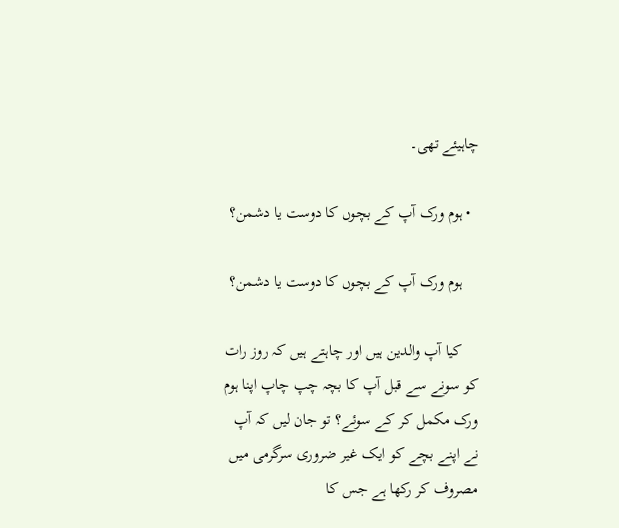چاہیئے تھی۔

  • ہوم ورک آپ کے بچوں کا دوست یا دشمن؟

    ہوم ورک آپ کے بچوں کا دوست یا دشمن؟

    کیا آپ والدین ہیں اور چاہتے ہیں کہ روز رات کو سونے سے قبل آپ کا بچہ چپ چاپ اپنا ہوم ورک مکمل کر کے سوئے؟ تو جان لیں کہ آپ نے اپنے بچے کو ایک غیر ضروری سرگرمی میں مصروف کر رکھا ہے جس کا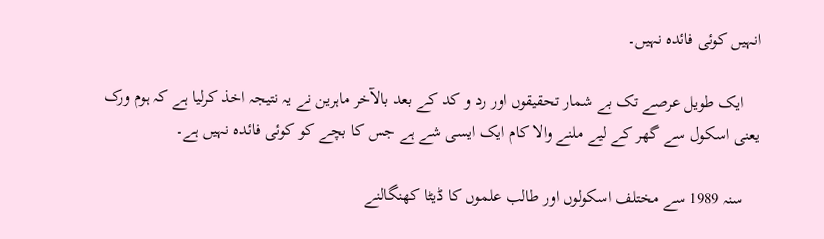انہیں کوئی فائدہ نہیں۔

    ایک طویل عرصے تک بے شمار تحقیقوں اور رد و کد کے بعد بالآخر ماہرین نے یہ نتیجہ اخذ کرلیا ہے کہ ہوم ورک یعنی اسکول سے گھر کے لیے ملنے والا کام ایک ایسی شے ہے جس کا بچے کو کوئی فائدہ نہیں ہے۔

    سنہ 1989 سے مختلف اسکولوں اور طالب علموں کا ڈیٹا کھنگالنے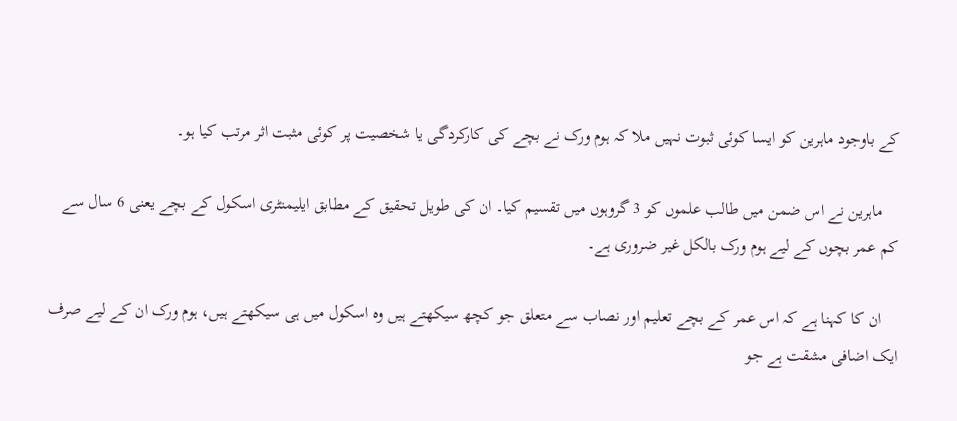کے باوجود ماہرین کو ایسا کوئی ثبوت نہیں ملا کہ ہوم ورک نے بچے کی کارکردگی یا شخصیت پر کوئی مثبت اثر مرتب کیا ہو۔

    ماہرین نے اس ضمن میں طالب علموں کو 3 گروہوں میں تقسیم کیا۔ ان کی طویل تحقیق کے مطابق ایلیمنٹری اسکول کے بچے یعنی 6 سال سے کم عمر بچوں کے لیے ہوم ورک بالکل غیر ضروری ہے۔

    ان کا کہنا ہے کہ اس عمر کے بچے تعلیم اور نصاب سے متعلق جو کچھ سیکھتے ہیں وہ اسکول میں ہی سیکھتے ہیں، ہوم ورک ان کے لیے صرف ایک اضافی مشقت ہے جو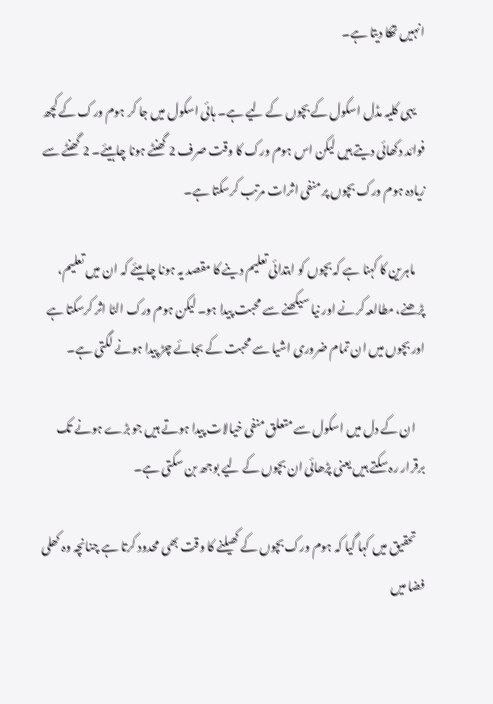انہیں تھکا دیتا ہے۔

    یہی کلیہ مڈل اسکول کے بچوں کے لیے ہے۔ ہائی اسکول میں جا کر ہوم ورک کے کچھ فوائد دکھائی دیتے ہیں لیکن اس ہوم ورک کا وقت صرف 2 گھنٹے ہونا چاہیئے۔ 2 گھنٹے سے زیادہ ہوم ورک بچوں پر منفی اثرات مرتب کرسکتا ہے۔

    ماہرین کا کہنا ہے کہ بچوں کو ابتدائی تعلیم دینے کا مقصد یہ ہونا چاہیئے کہ ان میں تعلیم، پڑھنے، مطالعہ کرنے اور نیا سیکھنے سے محبت پیدا ہو۔ لیکن ہوم ورک الٹا اثر کرسکتا ہے اور بچوں میں ان تمام ضروری اشیا سے محبت کے بجائے چڑ پیدا ہونے لگتی ہے۔

    ان کے دل میں اسکول سے متعلق منفی خیالات پیدا ہوتے ہیں جو بڑے ہونے تک برقرار رہ سکتے ہیں یعنی پڑھائی ان بچوں کے لیے بوجھ بن سکتی ہے۔

    تحقیق میں کہا گیا کہ ہوم ورک بچوں کے کھیلنے کا وقت بھی محدود کرتا ہے چنانچہ وہ کھلی فضا میں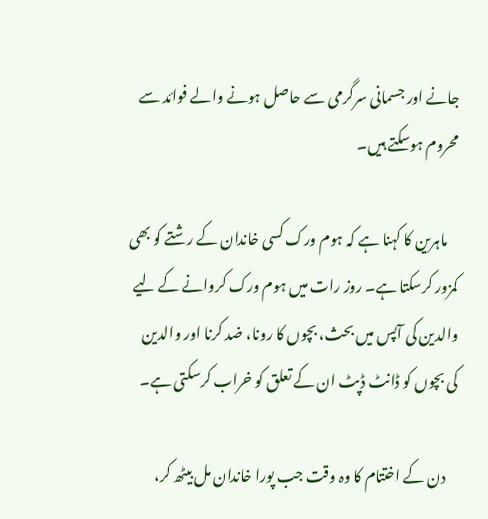جانے اور جسمانی سرگرمی سے حاصل ہونے والے فوائد سے محروم ہوسکتے ہیں۔

    ماہرین کا کہنا ہے کہ ہوم ورک کسی خاندان کے رشتے کو بھی کمزور کرسکتا ہے۔ روز رات میں ہوم ورک کروانے کے لیے والدین کی آپس میں بحث، بچوں کا رونا، ضد کرنا اور والدین کی بچوں کو ڈانٹ ڈپٹ ان کے تعلق کو خراب کرسکتی ہے۔

    دن کے اختتام کا وہ وقت جب پورا خاندان مل بیٹھ کر،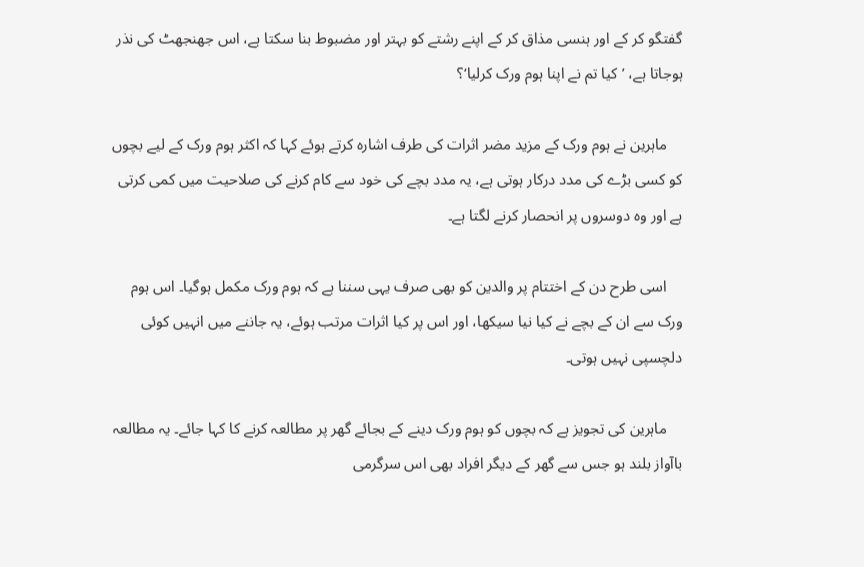گفتگو کر کے اور ہنسی مذاق کر کے اپنے رشتے کو بہتر اور مضبوط بنا سکتا ہے، اس جھنجھٹ کی نذر ہوجاتا ہے، ’کیا تم نے اپنا ہوم ورک کرلیا‘؟

    ماہرین نے ہوم ورک کے مزید مضر اثرات کی طرف اشارہ کرتے ہوئے کہا کہ اکثر ہوم ورک کے لیے بچوں کو کسی بڑے کی مدد درکار ہوتی ہے، یہ مدد بچے کی خود سے کام کرنے کی صلاحیت میں کمی کرتی ہے اور وہ دوسروں پر انحصار کرنے لگتا ہے۔

    اسی طرح دن کے اختتام پر والدین کو بھی صرف یہی سننا ہے کہ ہوم ورک مکمل ہوگیا۔ اس ہوم ورک سے ان کے بچے نے کیا نیا سیکھا، اور اس پر کیا اثرات مرتب ہوئے، یہ جاننے میں انہیں کوئی دلچسپی نہیں ہوتی۔

    ماہرین کی تجویز ہے کہ بچوں کو ہوم ورک دینے کے بجائے گھر پر مطالعہ کرنے کا کہا جائے۔ یہ مطالعہ باآواز بلند ہو جس سے گھر کے دیگر افراد بھی اس سرگرمی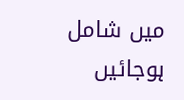میں شامل ہوجائیں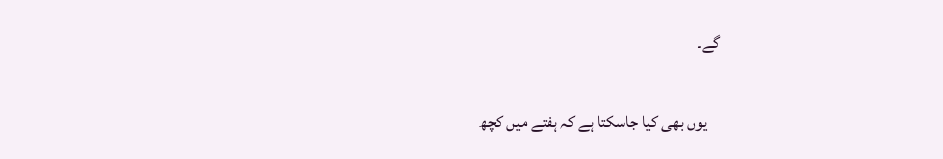گے۔

    یوں بھی کیا جاسکتا ہے کہ ہفتے میں کچھ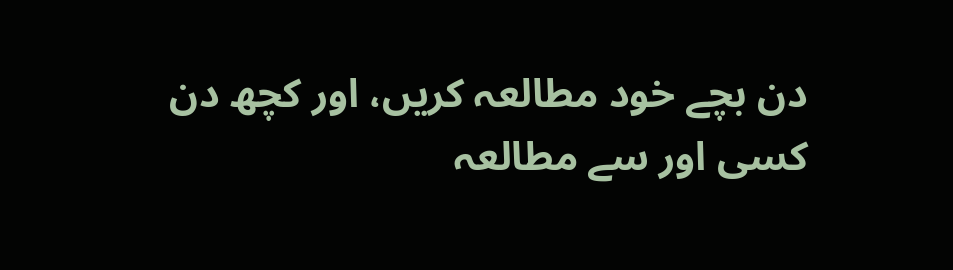دن بچے خود مطالعہ کریں، اور کچھ دن کسی اور سے مطالعہ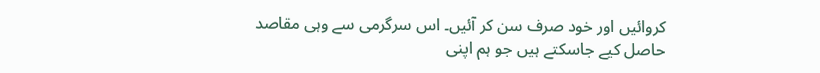کروائیں اور خود صرف سن کر آئیں۔ اس سرگرمی سے وہی مقاصد حاصل کیے جاسکتے ہیں جو ہم اپنی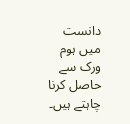دانست میں ہوم ورک سے حاصل کرنا چاہتے ہیں۔